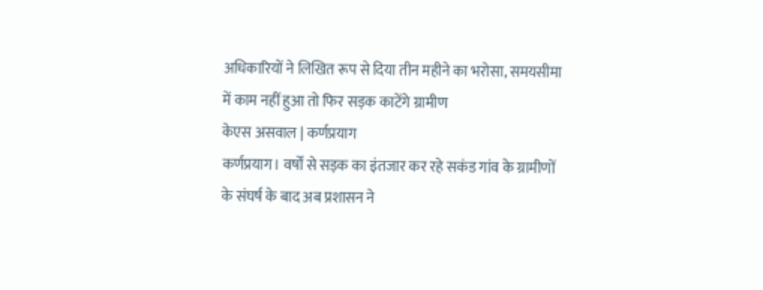अधिकारियों ने लिखित रूप से दिया तीन महीने का भरोसा, समयसीमा में काम नहीं हुआ तो फिर सड़क काटेंगे ग्रामीण
केएस असवाल | कर्णप्रयाग
कर्णप्रयाग। वर्षों से सड़क का इंतजार कर रहे सकंड गांव के ग्रामीणों के संघर्ष के बाद अब प्रशासन ने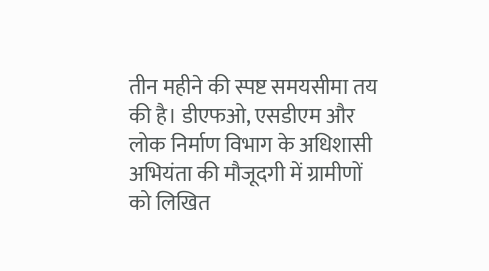तीन महीने की स्पष्ट समयसीमा तय की है। डीएफओ, एसडीएम और लोक निर्माण विभाग के अधिशासी अभियंता की मौजूदगी में ग्रामीणों को लिखित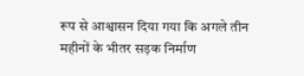रूप से आश्वासन दिया गया कि अगले तीन महीनों के भीतर सड़क निर्माण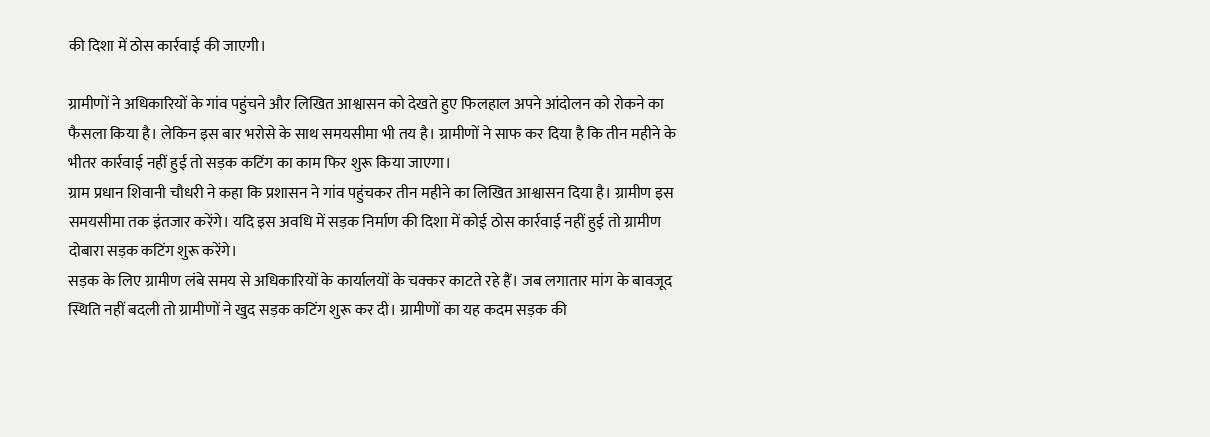की दिशा में ठोस कार्रवाई की जाएगी।

ग्रामीणों ने अधिकारियों के गांव पहुंचने और लिखित आश्वासन को देखते हुए फिलहाल अपने आंदोलन को रोकने का फैसला किया है। लेकिन इस बार भरोसे के साथ समयसीमा भी तय है। ग्रामीणों ने साफ कर दिया है कि तीन महीने के भीतर कार्रवाई नहीं हुई तो सड़क कटिंग का काम फिर शुरू किया जाएगा।
ग्राम प्रधान शिवानी चौधरी ने कहा कि प्रशासन ने गांव पहुंचकर तीन महीने का लिखित आश्वासन दिया है। ग्रामीण इस समयसीमा तक इंतजार करेंगे। यदि इस अवधि में सड़क निर्माण की दिशा में कोई ठोस कार्रवाई नहीं हुई तो ग्रामीण दोबारा सड़क कटिंग शुरू करेंगे।
सड़क के लिए ग्रामीण लंबे समय से अधिकारियों के कार्यालयों के चक्कर काटते रहे हैं। जब लगातार मांग के बावजूद स्थिति नहीं बदली तो ग्रामीणों ने खुद सड़क कटिंग शुरू कर दी। ग्रामीणों का यह कदम सड़क की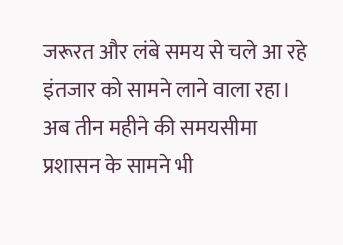जरूरत और लंबे समय से चले आ रहे इंतजार को सामने लाने वाला रहा।
अब तीन महीने की समयसीमा प्रशासन के सामने भी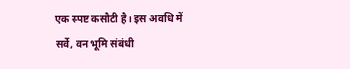एक स्पष्ट कसौटी है। इस अवधि में सर्वे, वन भूमि संबंधी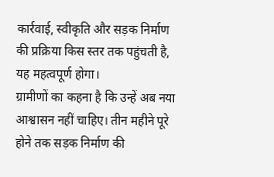कार्रवाई, स्वीकृति और सड़क निर्माण की प्रक्रिया किस स्तर तक पहुंचती है, यह महत्वपूर्ण होगा।
ग्रामीणों का कहना है कि उन्हें अब नया आश्वासन नहीं चाहिए। तीन महीने पूरे होने तक सड़क निर्माण की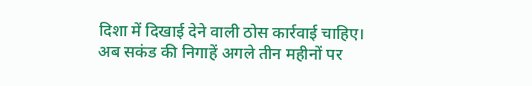दिशा में दिखाई देने वाली ठोस कार्रवाई चाहिए।
अब सकंड की निगाहें अगले तीन महीनों पर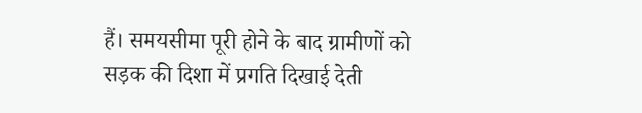हैं। समयसीमा पूरी होने के बाद ग्रामीणों को सड़क की दिशा में प्रगति दिखाई देती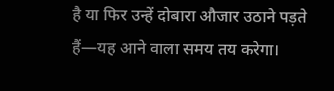है या फिर उन्हें दोबारा औजार उठाने पड़ते हैं—यह आने वाला समय तय करेगा।